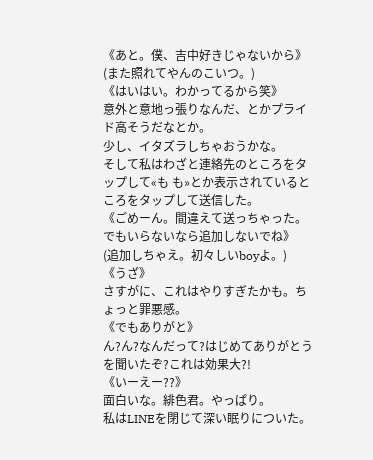《あと。僕、吉中好きじゃないから》
(また照れてやんのこいつ。)
《はいはい。わかってるから笑》
意外と意地っ張りなんだ、とかプライド高そうだなとか。
少し、イタズラしちゃおうかな。
そして私はわざと連絡先のところをタップして«も も»とか表示されているところをタップして送信した。
《ごめーん。間違えて送っちゃった。でもいらないなら追加しないでね》
(追加しちゃえ。初々しいboyよ。)
《うざ》
さすがに、これはやりすぎたかも。ちょっと罪悪感。
《でもありがと》
ん?ん?なんだって?はじめてありがとうを聞いたぞ?これは効果大?!
《いーえー??》
面白いな。緋色君。やっぱり。
私はLINEを閉じて深い眠りについた。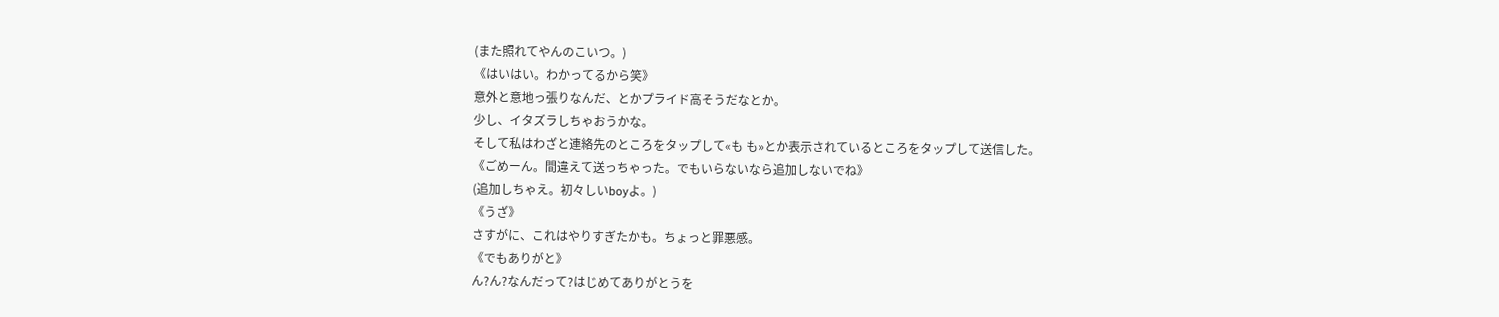(また照れてやんのこいつ。)
《はいはい。わかってるから笑》
意外と意地っ張りなんだ、とかプライド高そうだなとか。
少し、イタズラしちゃおうかな。
そして私はわざと連絡先のところをタップして«も も»とか表示されているところをタップして送信した。
《ごめーん。間違えて送っちゃった。でもいらないなら追加しないでね》
(追加しちゃえ。初々しいboyよ。)
《うざ》
さすがに、これはやりすぎたかも。ちょっと罪悪感。
《でもありがと》
ん?ん?なんだって?はじめてありがとうを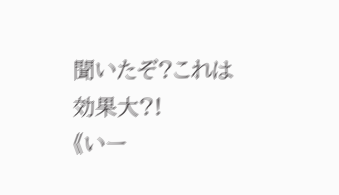聞いたぞ?これは効果大?!
《いー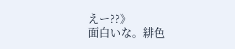えー??》
面白いな。緋色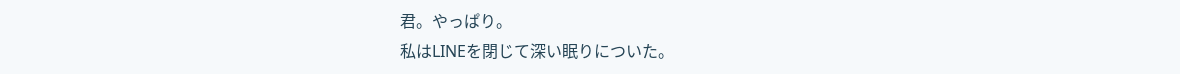君。やっぱり。
私はLINEを閉じて深い眠りについた。